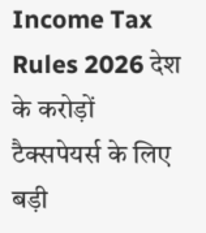Income Tax Rules 2026 देश के करोड़ों टैक्सपेयर्स के लिए बड़ी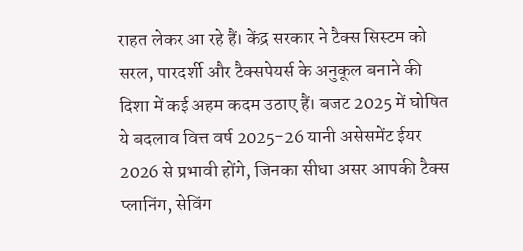राहत लेकर आ रहे हैं। केंद्र सरकार ने टैक्स सिस्टम को सरल, पारदर्शी और टैक्सपेयर्स के अनुकूल बनाने की दिशा में कई अहम कदम उठाए हैं। बजट 2025 में घोषित ये बदलाव वित्त वर्ष 2025-26 यानी असेसमेंट ईयर 2026 से प्रभावी होंगे, जिनका सीधा असर आपकी टैक्स प्लानिंग, सेविंग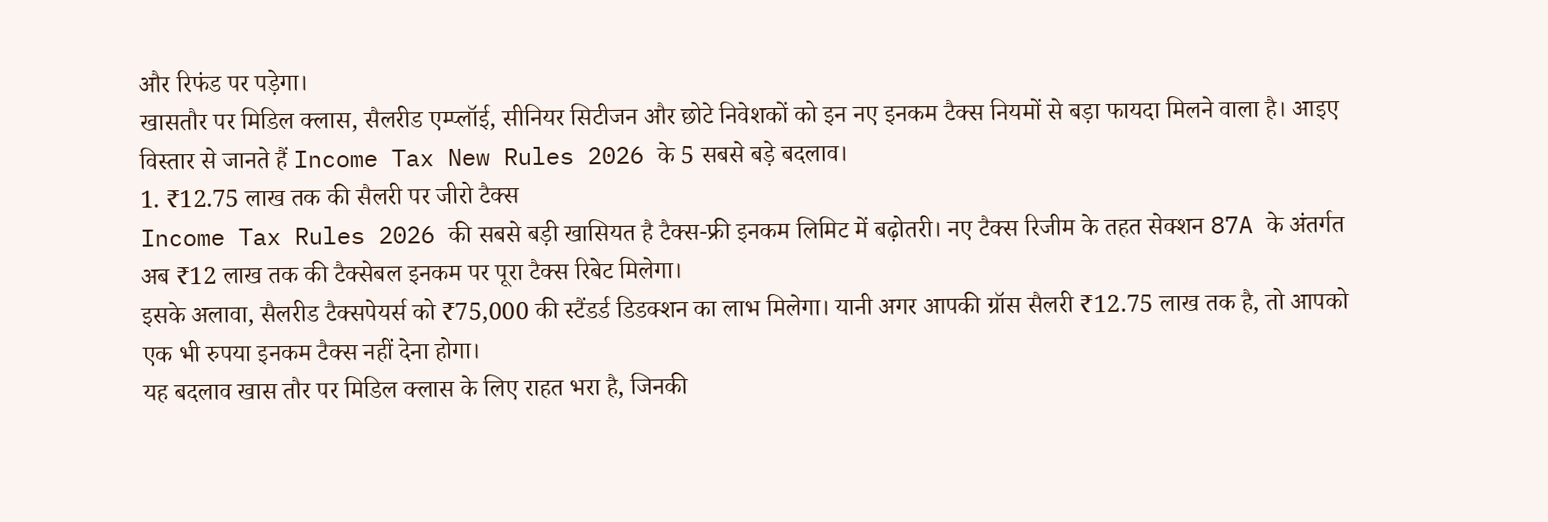और रिफंड पर पड़ेगा।
खासतौर पर मिडिल क्लास, सैलरीड एम्प्लॉई, सीनियर सिटीजन और छोटे निवेशकों को इन नए इनकम टैक्स नियमों से बड़ा फायदा मिलने वाला है। आइए विस्तार से जानते हैं Income Tax New Rules 2026 के 5 सबसे बड़े बदलाव।
1. ₹12.75 लाख तक की सैलरी पर जीरो टैक्स
Income Tax Rules 2026 की सबसे बड़ी खासियत है टैक्स-फ्री इनकम लिमिट में बढ़ोतरी। नए टैक्स रिजीम के तहत सेक्शन 87A के अंतर्गत अब ₹12 लाख तक की टैक्सेबल इनकम पर पूरा टैक्स रिबेट मिलेगा।
इसके अलावा, सैलरीड टैक्सपेयर्स को ₹75,000 की स्टैंडर्ड डिडक्शन का लाभ मिलेगा। यानी अगर आपकी ग्रॉस सैलरी ₹12.75 लाख तक है, तो आपको एक भी रुपया इनकम टैक्स नहीं देना होगा।
यह बदलाव खास तौर पर मिडिल क्लास के लिए राहत भरा है, जिनकी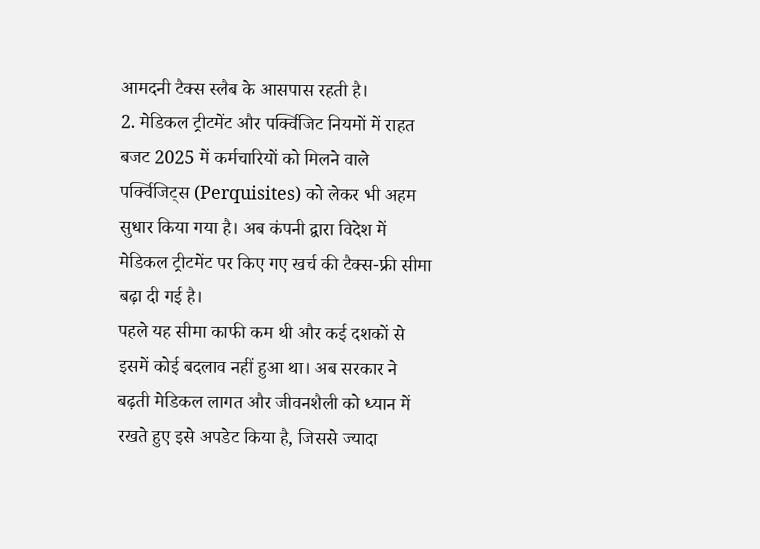आमदनी टैक्स स्लैब के आसपास रहती है।
2. मेडिकल ट्रीटमेंट और पर्क्विजिट नियमों में राहत
बजट 2025 में कर्मचारियों को मिलने वाले पर्क्विजिट्स (Perquisites) को लेकर भी अहम सुधार किया गया है। अब कंपनी द्वारा विदेश में मेडिकल ट्रीटमेंट पर किए गए खर्च की टैक्स-फ्री सीमा बढ़ा दी गई है।
पहले यह सीमा काफी कम थी और कई दशकों से इसमें कोई बदलाव नहीं हुआ था। अब सरकार ने बढ़ती मेडिकल लागत और जीवनशैली को ध्यान में रखते हुए इसे अपडेट किया है, जिससे ज्यादा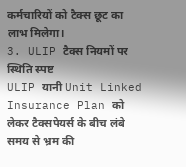कर्मचारियों को टैक्स छूट का लाभ मिलेगा।
3. ULIP टैक्स नियमों पर स्थिति स्पष्ट
ULIP यानी Unit Linked Insurance Plan को लेकर टैक्सपेयर्स के बीच लंबे समय से भ्रम की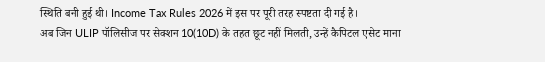स्थिति बनी हुई थी। Income Tax Rules 2026 में इस पर पूरी तरह स्पष्टता दी गई है।
अब जिन ULIP पॉलिसीज पर सेक्शन 10(10D) के तहत छूट नहीं मिलती, उन्हें कैपिटल एसेट माना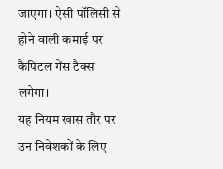जाएगा। ऐसी पॉलिसी से होने वाली कमाई पर कैपिटल गेंस टैक्स लगेगा।
यह नियम खास तौर पर उन निवेशकों के लिए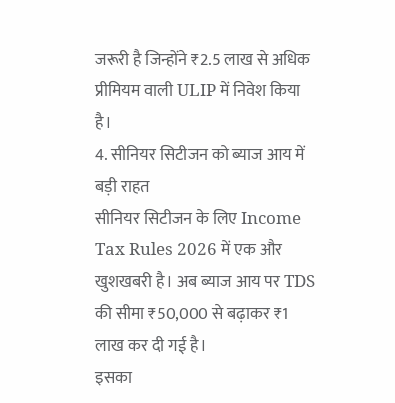जरूरी है जिन्होंने ₹2.5 लाख से अधिक प्रीमियम वाली ULIP में निवेश किया है।
4. सीनियर सिटीजन को ब्याज आय में बड़ी राहत
सीनियर सिटीजन के लिए Income Tax Rules 2026 में एक और खुशखबरी है। अब ब्याज आय पर TDS की सीमा ₹50,000 से बढ़ाकर ₹1 लाख कर दी गई है।
इसका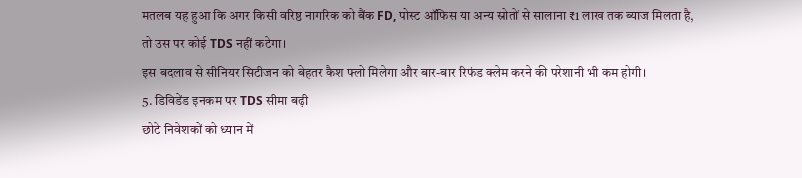मतलब यह हुआ कि अगर किसी वरिष्ठ नागरिक को बैंक FD, पोस्ट ऑफिस या अन्य स्रोतों से सालाना ₹1 लाख तक ब्याज मिलता है, तो उस पर कोई TDS नहीं कटेगा।
इस बदलाव से सीनियर सिटीजन को बेहतर कैश फ्लो मिलेगा और बार-बार रिफंड क्लेम करने की परेशानी भी कम होगी।
5. डिविडेंड इनकम पर TDS सीमा बढ़ी
छोटे निवेशकों को ध्यान में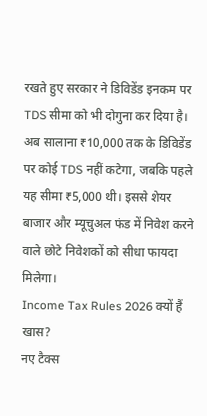रखते हुए सरकार ने डिविडेंड इनकम पर TDS सीमा को भी दोगुना कर दिया है।
अब सालाना ₹10,000 तक के डिविडेंड पर कोई TDS नहीं कटेगा, जबकि पहले यह सीमा ₹5,000 थी। इससे शेयर बाजार और म्यूचुअल फंड में निवेश करने वाले छोटे निवेशकों को सीधा फायदा मिलेगा।
Income Tax Rules 2026 क्यों हैं खास?
नए टैक्स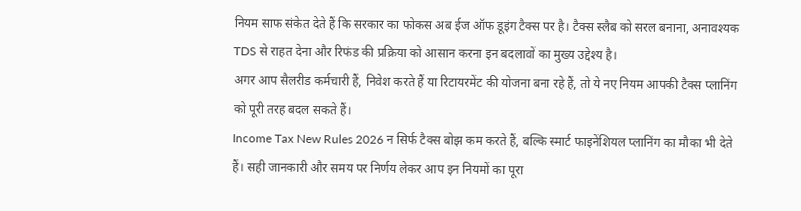नियम साफ संकेत देते हैं कि सरकार का फोकस अब ईज ऑफ डूइंग टैक्स पर है। टैक्स स्लैब को सरल बनाना, अनावश्यक TDS से राहत देना और रिफंड की प्रक्रिया को आसान करना इन बदलावों का मुख्य उद्देश्य है।
अगर आप सैलरीड कर्मचारी हैं, निवेश करते हैं या रिटायरमेंट की योजना बना रहे हैं, तो ये नए नियम आपकी टैक्स प्लानिंग को पूरी तरह बदल सकते हैं।
Income Tax New Rules 2026 न सिर्फ टैक्स बोझ कम करते हैं, बल्कि स्मार्ट फाइनेंशियल प्लानिंग का मौका भी देते हैं। सही जानकारी और समय पर निर्णय लेकर आप इन नियमों का पूरा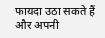फायदा उठा सकते हैं और अपनी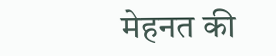मेहनत की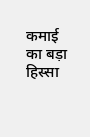कमाई का बड़ा हिस्सा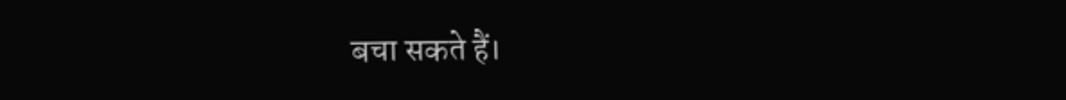बचा सकते हैं।